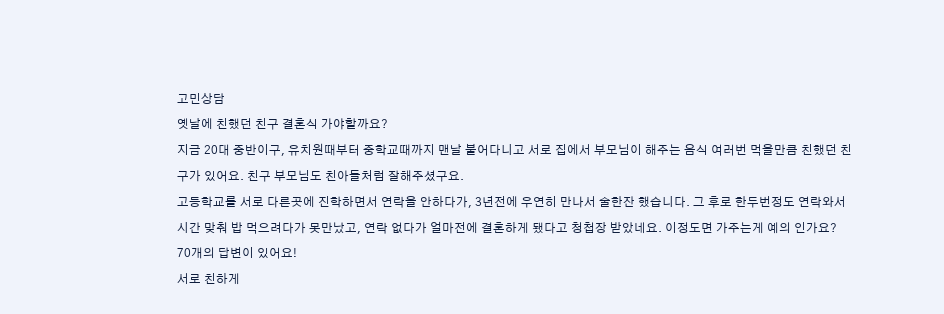고민상담
옛날에 친했던 친구 결혼식 가야할까요?
지금 20대 중반이구, 유치원때부터 중학교때까지 맨날 붙어다니고 서로 집에서 부모님이 해주는 음식 여러번 먹을만큼 친했던 친구가 있어요. 친구 부모님도 친아들처럼 잘해주셨구요.
고등학교를 서로 다른곳에 진학하면서 연락을 안하다가, 3년전에 우연히 만나서 술한잔 했습니다. 그 후로 한두번정도 연락와서 시간 맞춰 밥 먹으려다가 못만났고, 연락 없다가 얼마전에 결혼하게 됐다고 청첩장 받았네요. 이정도면 가주는게 예의 인가요?
70개의 답변이 있어요!
서로 친하게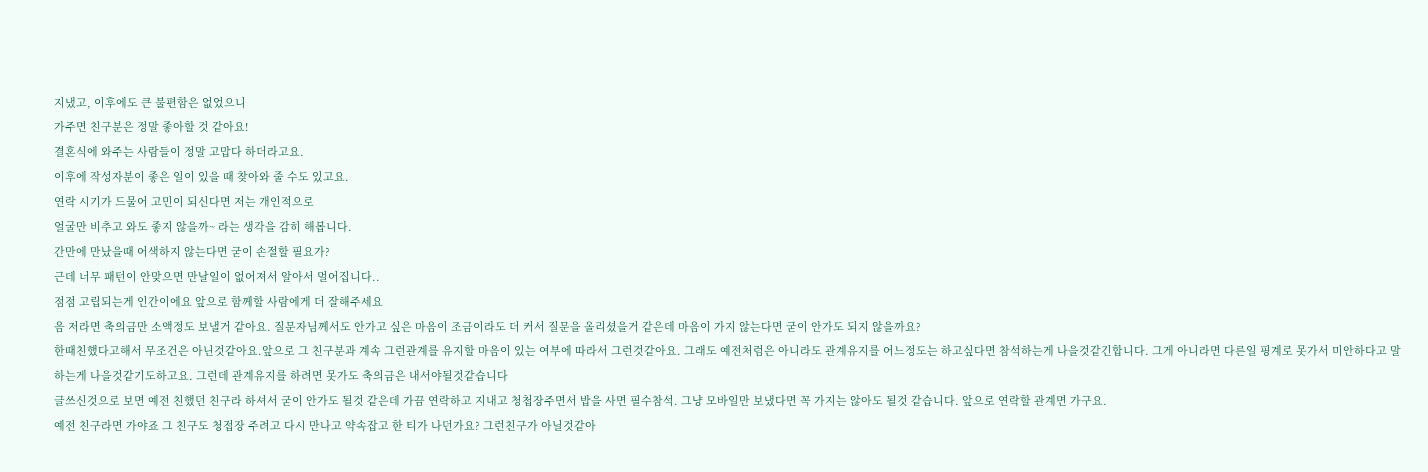지냈고, 이후에도 큰 불편함은 없었으니
가주면 친구분은 정말 좋아할 것 같아요!
결혼식에 와주는 사람들이 정말 고맙다 하더라고요.
이후에 작성자분이 좋은 일이 있을 때 찾아와 줄 수도 있고요.
연락 시기가 드물어 고민이 되신다면 저는 개인적으로
얼굴만 비추고 와도 좋지 않을까~ 라는 생각을 감히 해봅니다.
간만에 만났을때 어색하지 않는다면 굳이 손절할 필요가?
근데 너무 패턴이 안맞으면 만날일이 없어져서 알아서 멀어집니다..
점점 고립되는게 인간이에요 앞으로 함께할 사람에게 더 잘해주세요
음 저라면 축의금만 소액정도 보낼거 같아요. 질문자님께서도 안가고 싶은 마음이 조금이라도 더 커서 질문을 올리셨을거 같은데 마음이 가지 않는다면 굳이 안가도 되지 않을까요?
한때친했다고해서 무조건은 아닌것같아요.앞으로 그 친구분과 계속 그런관계를 유지할 마음이 있는 여부에 따라서 그런것같아요. 그래도 예전처럼은 아니라도 관계유지를 어느정도는 하고싶다면 참석하는게 나을것같긴합니다. 그게 아니라면 다른일 핑계로 못가서 미안하다고 말하는게 나을것같기도하고요. 그런데 관계유지를 하려면 못가도 축의금은 내서야될것같습니다
글쓰신것으로 보면 예전 친했던 친구라 하셔서 굳이 안가도 될것 같은데 가끔 연락하고 지내고 청첩장주면서 밥을 사면 필수참석. 그냥 모바일만 보냈다면 꼭 가지는 않아도 될것 같습니다. 앞으로 연락할 관계면 가구요.
예전 친구라면 가야죠 그 친구도 청접장 주려고 다시 만나고 약속잡고 한 티가 나던가요? 그런친구가 아닐것같아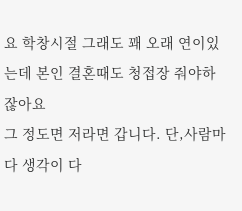요 학창시절 그래도 꽤 오래 연이있는데 본인 결혼때도 청접장 줘야하잖아요
그 정도면 저라면 갑니다. 단,사람마다 생각이 다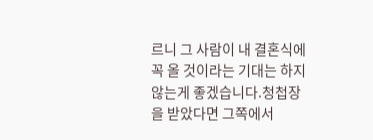르니 그 사람이 내 결혼식에 꼭 올 것이라는 기대는 하지 않는게 좋겠습니다.청첩장을 받았다면 그쪽에서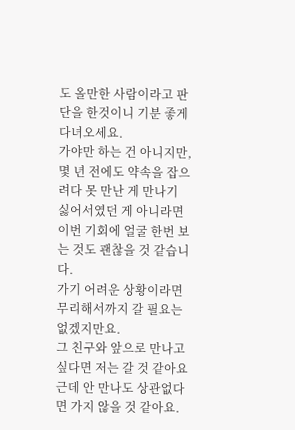도 올만한 사람이라고 판단을 한것이니 기분 좋게 다녀오세요.
가야만 하는 건 아니지만, 몇 년 전에도 약속을 잡으려다 못 만난 게 만나기 싫어서였던 게 아니라면 이번 기회에 얼굴 한번 보는 것도 괜찮을 것 같습니다.
가기 어려운 상황이라면 무리해서까지 갈 필요는 없겠지만요.
그 친구와 앞으로 만나고 싶다면 저는 갈 것 같아요
근데 안 만나도 상관없다면 가지 않을 것 같아요.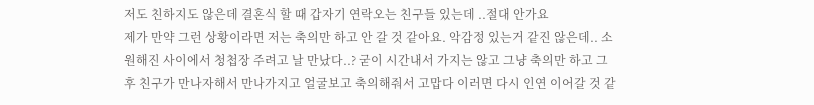저도 친하지도 않은데 결혼식 할 때 갑자기 연락오는 친구들 있는데 ..절대 안가요
제가 만약 그런 상황이라면 저는 축의만 하고 안 갈 것 같아요. 악감정 있는거 같진 않은데.. 소원해진 사이에서 청첩장 주려고 날 만났다..? 굳이 시간내서 가지는 않고 그냥 축의만 하고 그 후 친구가 만나자해서 만나가지고 얼굴보고 축의해줘서 고맙다 이러면 다시 인연 이어갈 것 같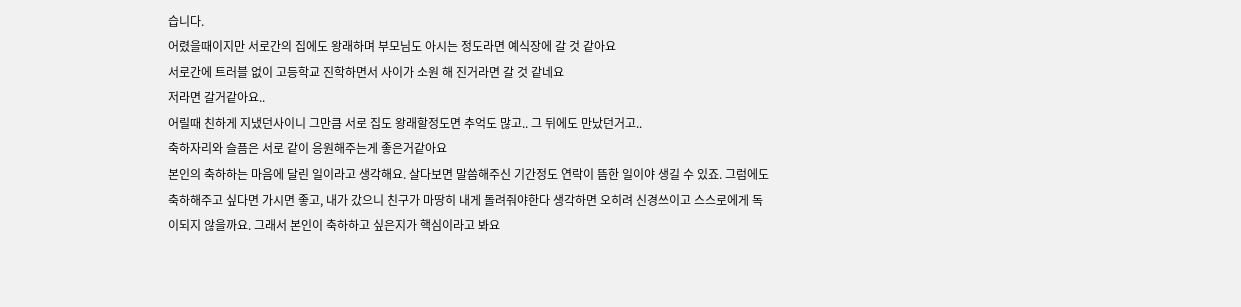습니다.
어렸을때이지만 서로간의 집에도 왕래하며 부모님도 아시는 정도라면 예식장에 갈 것 같아요
서로간에 트러블 없이 고등학교 진학하면서 사이가 소원 해 진거라면 갈 것 같네요
저라면 갈거같아요..
어릴때 친하게 지냈던사이니 그만큼 서로 집도 왕래할정도면 추억도 많고.. 그 뒤에도 만났던거고..
축하자리와 슬픔은 서로 같이 응원해주는게 좋은거같아요
본인의 축하하는 마음에 달린 일이라고 생각해요. 살다보면 말씀해주신 기간정도 연락이 뜸한 일이야 생길 수 있죠. 그럼에도 축하해주고 싶다면 가시면 좋고, 내가 갔으니 친구가 마땅히 내게 돌려줘야한다 생각하면 오히려 신경쓰이고 스스로에게 독이되지 않을까요. 그래서 본인이 축하하고 싶은지가 핵심이라고 봐요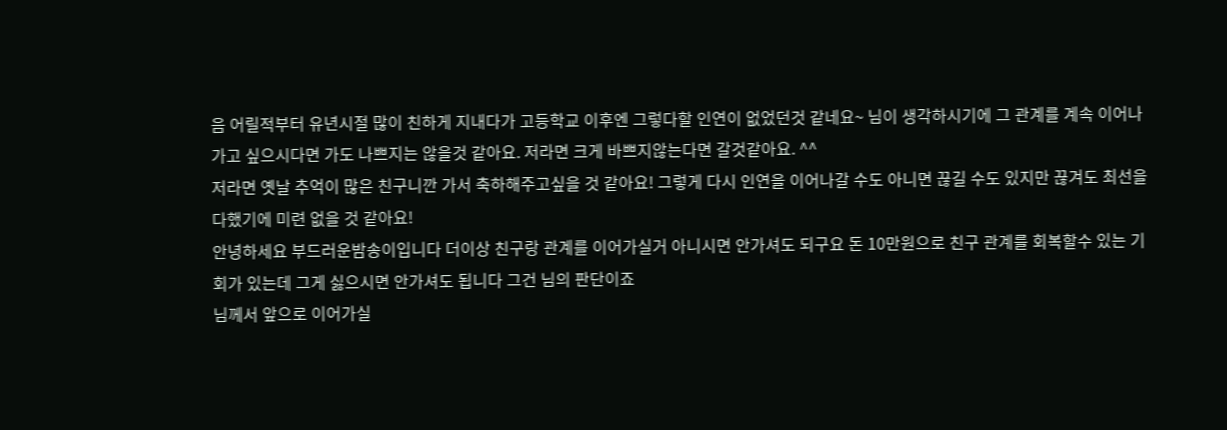음 어릴적부터 유년시절 많이 친하게 지내다가 고등학교 이후엔 그렇다할 인연이 없었던것 같네요~ 님이 생각하시기에 그 관계를 계속 이어나가고 싶으시다면 가도 나쁘지는 않을것 같아요. 저라면 크게 바쁘지않는다면 갈것같아요. ^^
저라면 옛날 추억이 많은 친구니깐 가서 축하해주고싶을 것 같아요! 그렇게 다시 인연을 이어나갈 수도 아니면 끊길 수도 있지만 끊겨도 최선을 다했기에 미련 없을 것 같아요!
안녕하세요 부드러운밤송이입니다 더이상 친구랑 관계를 이어가실거 아니시면 안가셔도 되구요 돈 10만원으로 친구 관계를 회복할수 있는 기회가 있는데 그게 싫으시면 안가셔도 됩니다 그건 님의 판단이죠
님께서 앞으로 이어가실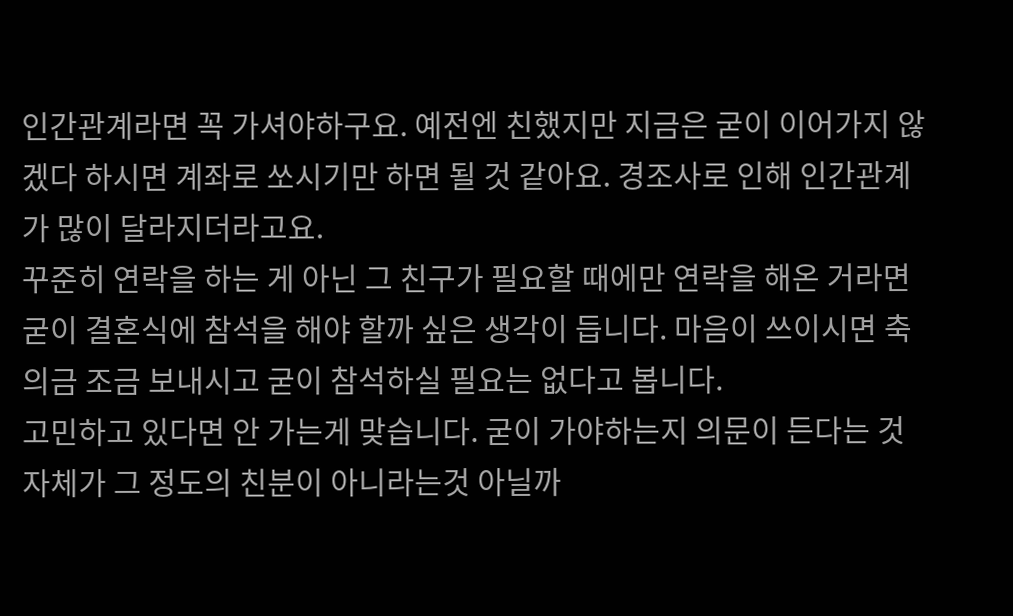인간관계라면 꼭 가셔야하구요. 예전엔 친했지만 지금은 굳이 이어가지 않겠다 하시면 계좌로 쏘시기만 하면 될 것 같아요. 경조사로 인해 인간관계가 많이 달라지더라고요.
꾸준히 연락을 하는 게 아닌 그 친구가 필요할 때에만 연락을 해온 거라면 굳이 결혼식에 참석을 해야 할까 싶은 생각이 듭니다. 마음이 쓰이시면 축의금 조금 보내시고 굳이 참석하실 필요는 없다고 봅니다.
고민하고 있다면 안 가는게 맞습니다. 굳이 가야하는지 의문이 든다는 것 자체가 그 정도의 친분이 아니라는것 아닐까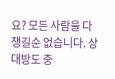요? 모든 사람을 다 챙길순 없습니다. 상대방도 충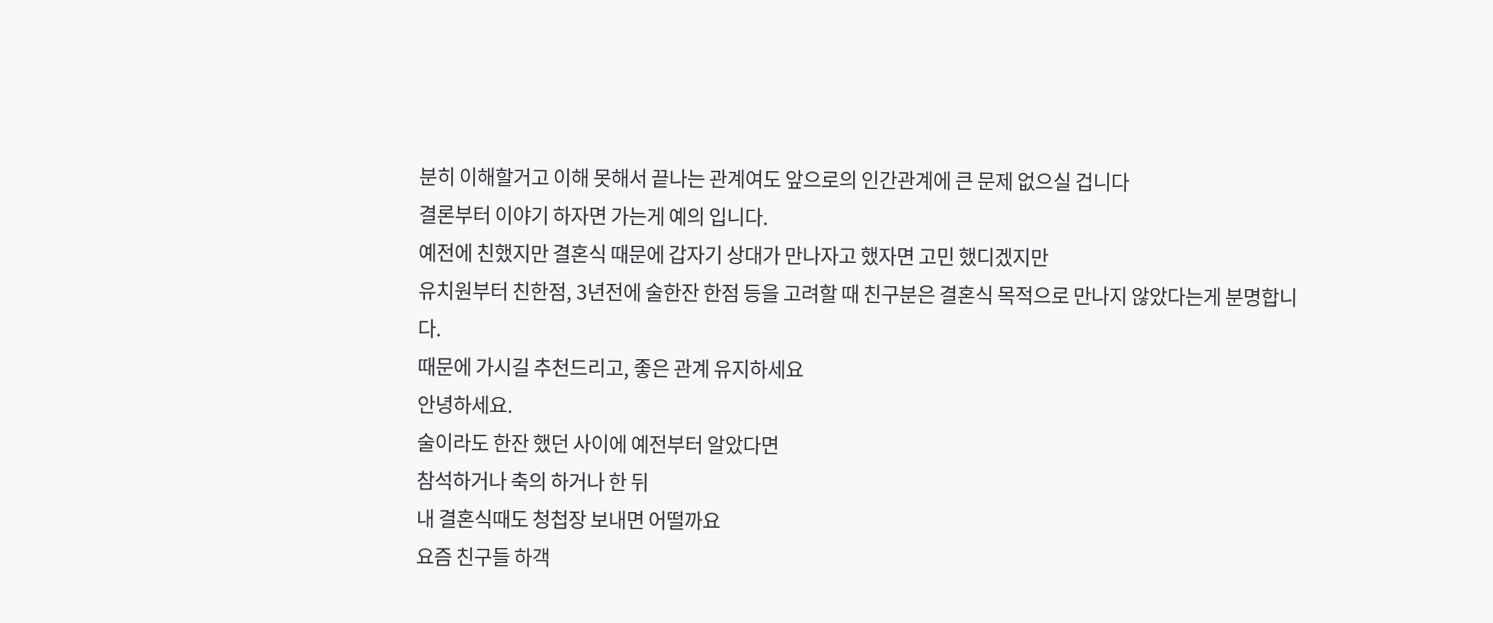분히 이해할거고 이해 못해서 끝나는 관계여도 앞으로의 인간관계에 큰 문제 없으실 겁니다
결론부터 이야기 하자면 가는게 예의 입니다.
예전에 친했지만 결혼식 때문에 갑자기 상대가 만나자고 했자면 고민 했디겠지만
유치원부터 친한점, 3년전에 술한잔 한점 등을 고려할 때 친구분은 결혼식 목적으로 만나지 않았다는게 분명합니다.
때문에 가시길 추천드리고, 좋은 관계 유지하세요
안녕하세요.
술이라도 한잔 했던 사이에 예전부터 알았다면
참석하거나 축의 하거나 한 뒤
내 결혼식때도 청첩장 보내면 어떨까요
요즘 친구들 하객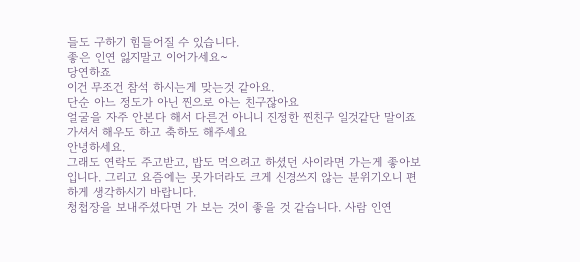들도 구하기 힘들어질 수 있습니다.
좋은 인연 잃지말고 이어가세요~
당연하죠
이건 무조건 참석 하시는게 맞는것 같아요.
단순 아느 정도가 아닌 찐으로 아는 친구잖아요
얼굴을 자주 안본다 해서 다른건 아니니 진정한 찐친구 일것같단 말이죠
가셔서 해우도 하고 축하도 해주세요
안녕하세요.
그래도 연락도 주고받고, 밥도 먹으려고 하셨던 사이라면 가는게 좋아보입니다. 그리고 요즘에는 못가더라도 크게 신경쓰지 않는 분위기오니 편하게 생각하시기 바랍니다.
청첩장을 보내주셨다면 가 보는 것이 좋을 것 같습니다. 사람 인연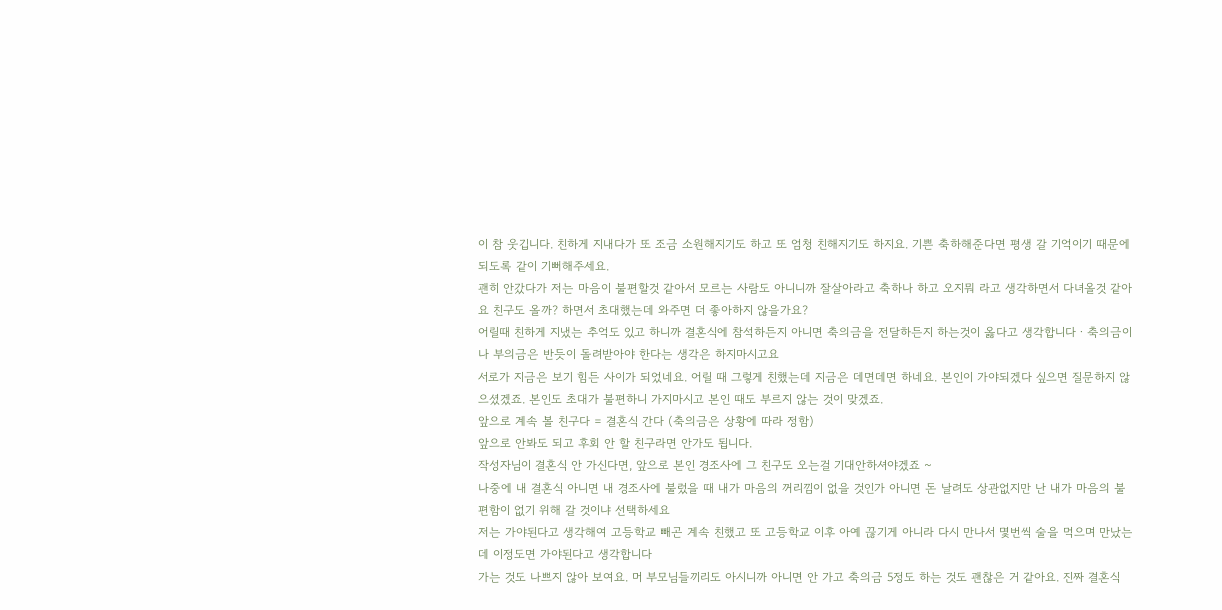이 참 웃깁니다. 친하게 지내다가 또 조금 소원해지기도 하고 또 엄청 친해지기도 하지요. 기쁜 축하해준다면 평생 갈 기억이기 때문에 되도록 같이 기뻐해주세요.
괜히 안갔다가 저는 마음이 불편할것 같아서 모르는 사람도 아니니까 잘살아라고 축하나 하고 오지뭐 라고 생각하면서 다녀올것 같아요 친구도 올까? 하면서 초대했는데 와주면 더 좋아하지 않을가요?
어릴때 친하게 지냈는 추억도 있고 하니까 결혼식에 참석하든지 아니면 축의금을 전달하든지 하는것이 옳다고 생각합니다ㆍ축의금이나 부의금은 반듯이 돌려받아야 한다는 생각은 하지마시고요
서로가 지금은 보기 힘든 사이가 되었네요. 어릴 때 그렇게 친했는데 지금은 데면데면 하네요. 본인이 가야되겠다 싶으면 질문하지 않으셨겠죠. 본인도 초대가 불편하니 가지마시고 본인 때도 부르지 않는 것이 맞겠죠.
앞으로 계속 볼 친구다 = 결혼식 간다 (축의금은 상황에 따라 정함)
앞으로 안봐도 되고 후회 안 할 친구라면 안가도 됩니다.
작성자님이 결혼식 안 가신다면, 앞으로 본인 경조사에 그 친구도 오는걸 기대안하셔야겠죠 ~
나중에 내 결혼식 아니면 내 경조사에 불렀을 때 내가 마음의 꺼리낌이 없을 것인가 아니면 돈 날려도 상관없지만 난 내가 마음의 불편함이 없기 위해 갈 것이냐 선택하세요
저는 가야된다고 생각해여 고등학교 빼곤 계속 친했고 또 고등학교 이후 아예 끊기게 아니라 다시 만나서 몇번씩 술을 먹으며 만났는데 이정도면 가야된다고 생각합니다
가는 것도 나쁘지 않아 보여요. 머 부모님들끼리도 아시니까 아니면 안 가고 축의금 5정도 하는 것도 괜찮은 거 같아요. 진짜 결혼식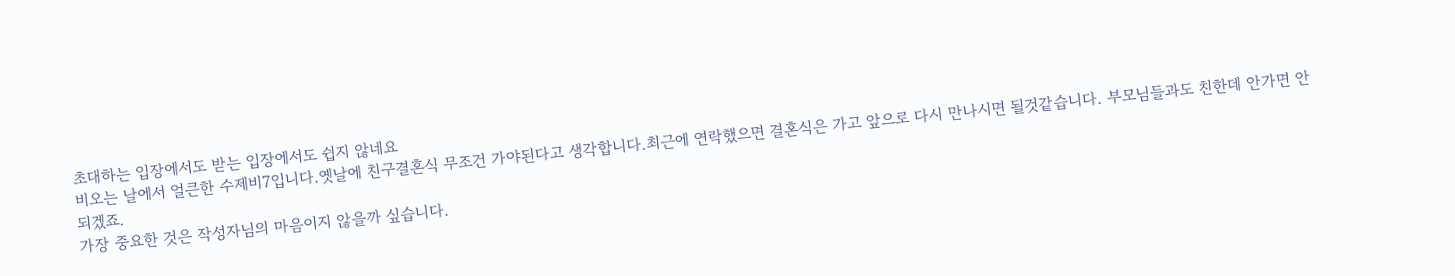초대하는 입장에서도 받는 입장에서도 쉽지 않네요
비오는 날에서 얼큰한 수제비7입니다.옛날에 친구결혼식 무조건 가야된다고 생각합니다.최근에 연락했으면 결혼식은 가고 앞으로 다시 만나시면 될것같습니다. 부모님들과도 친한데 안가면 안되겠죠.
가장 중요한 것은 작성자님의 마음이지 않을까 싶습니다.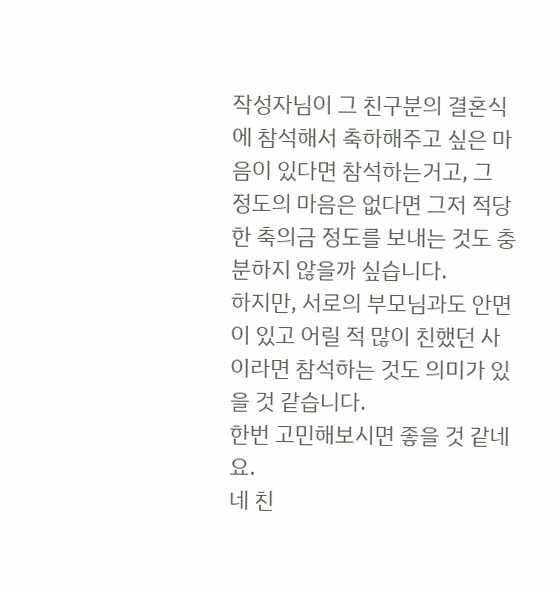작성자님이 그 친구분의 결혼식에 참석해서 축하해주고 싶은 마음이 있다면 참석하는거고, 그 정도의 마음은 없다면 그저 적당한 축의금 정도를 보내는 것도 충분하지 않을까 싶습니다.
하지만, 서로의 부모님과도 안면이 있고 어릴 적 많이 친했던 사이라면 참석하는 것도 의미가 있을 것 같습니다.
한번 고민해보시면 좋을 것 같네요.
네 친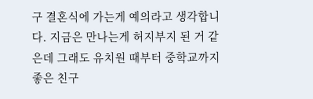구 결혼식에 가는게 예의라고 생각합니다. 지금은 만나는게 허지부지 된 거 같은데 그래도 유치원 때부터 중학교까지 좋은 친구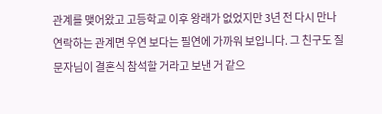관계를 맺어왔고 고등학교 이후 왕래가 없었지만 3년 전 다시 만나 연락하는 관계면 우연 보다는 필연에 가까워 보입니다. 그 친구도 질문자님이 결혼식 참석할 거라고 보낸 거 같으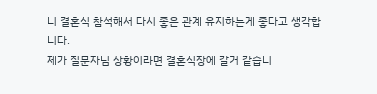니 결혼식 참석해서 다시 좋은 관계 유지하는게 좋다고 생각합니다.
제가 질문자님 상황이라면 결혼식장에 갈거 같습니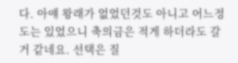다. 아얘 왕래가 없었던것도 아니고 어느정도는 있었으니 축의금은 적게 하더라도 갈거 같네요. 선택은 질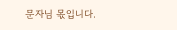문자님 몫입니다.